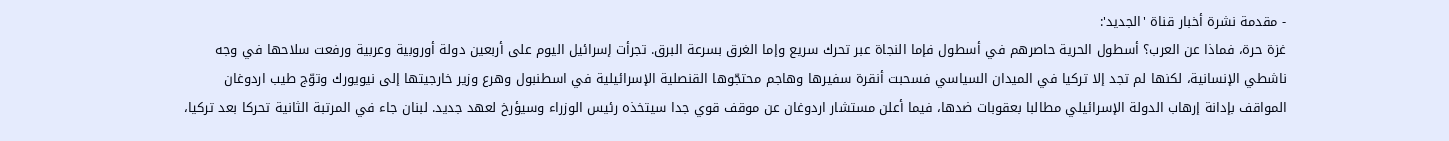- مقدمة نشرة أخبار قناة 'الجديد':
غزة حرة، فماذا عن العرب؟ أسطول الحرية حاصرهم في أسطول فإما النجاة عبر تحرك سريع وإما الغرق بسرعة البرق. تجرأت إسرائيل اليوم على أربعين دولة أوروبية وعربية ورفعت سلاحها في وجه ناشطي الإنسانية، لكنها لم تجد إلا تركيا في الميدان السياسي فسحبت أنقرة سفيرها وهاجم محتجّوها القنصلية الإسرائيلية في اسطنبول وهرع وزير خارجيتها إلى نيويورك وتوّج طيب اردوغان المواقف بإدانة إرهاب الدولة الإسرائيلي مطالبا بعقوبات ضدها، فيما أعلن مستشار اردوغان عن موقف قوي جدا سيتخذه رئيس الوزراء وسيؤرخ لعهد جديد. لبنان جاء في المرتبة الثانية تحركا بعد تركيا،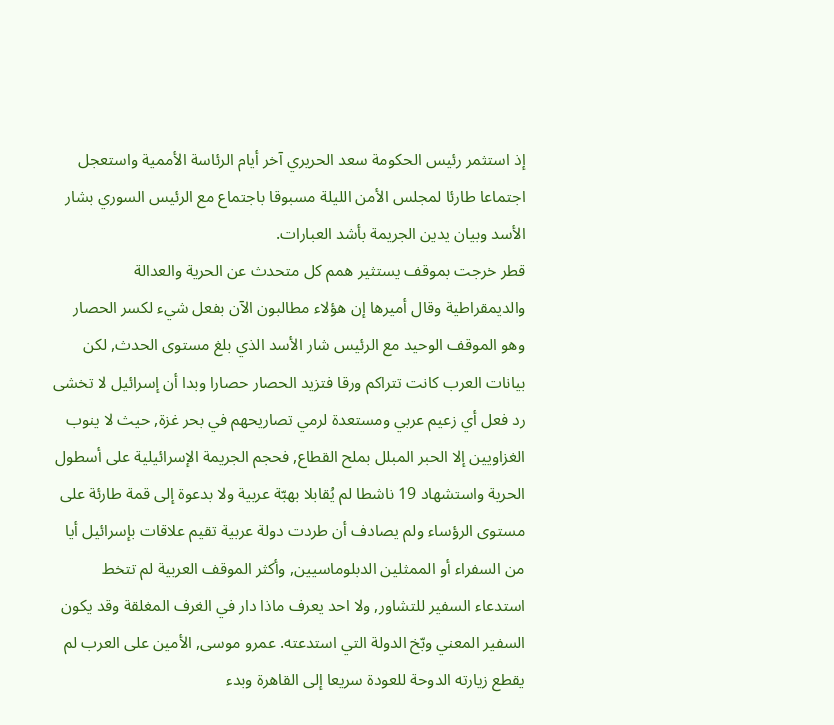إذ استثمر رئيس الحكومة سعد الحريري آخر أيام الرئاسة الأممية واستعجل اجتماعا طارئا لمجلس الأمن الليلة مسبوقا باجتماع مع الرئيس السوري بشار الأسد وبيان يدين الجريمة بأشد العبارات.
قطر خرجت بموقف يستثير همم كل متحدث عن الحرية والعدالة والديمقراطية وقال أميرها إن هؤلاء مطالبون الآن بفعل شيء لكسر الحصار وهو الموقف الوحيد مع الرئيس شار الأسد الذي بلغ مستوى الحدث, لكن بيانات العرب كانت تتراكم ورقا فتزيد الحصار حصارا وبدا أن إسرائيل لا تخشى رد فعل أي زعيم عربي ومستعدة لرمي تصاريحهم في بحر غزة, حيث لا ينوب الغزاويين إلا الحبر المبلل بملح القطاع, فحجم الجريمة الإسرائيلية على أسطول الحرية واستشهاد 19 ناشطا لم يُقابلا بهبّة عربية ولا بدعوة إلى قمة طارئة على مستوى الرؤساء ولم يصادف أن طردت دولة عربية تقيم علاقات بإسرائيل أيا من السفراء أو الممثلين الدبلوماسيين, وأكثر الموقف العربية لم تتخط استدعاء السفير للتشاور, ولا احد يعرف ماذا دار في الغرف المغلقة وقد يكون السفير المعني وبّخ الدولة التي استدعته. عمرو موسى, الأمين على العرب لم يقطع زيارته الدوحة للعودة سريعا إلى القاهرة وبدء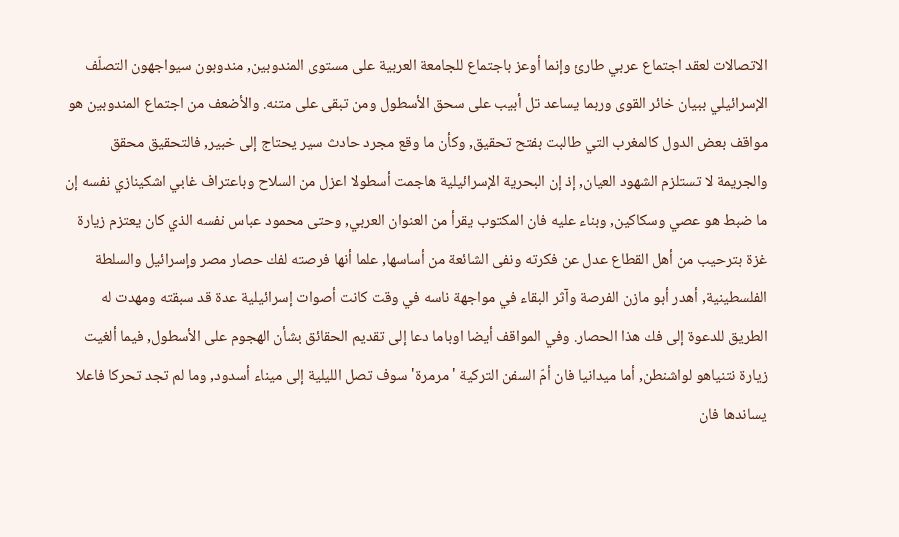الاتصالات لعقد اجتماع عربي طارئ وإنما أوعز باجتماع للجامعة العربية على مستوى المندوبين, مندوبون سيواجهون التصلّف الإسرائيلي ببيان خائر القوى وربما يساعد تل أبيب على سحق الأسطول ومن تبقى على متنه. والأضعف من اجتماع المندوبين هو مواقف بعض الدول كالمغرب التي طالبت بفتح تحقيق, وكأن ما وقع مجرد حادث سير يحتاج إلى خبير, فالتحقيق محقق والجريمة لا تستلزم الشهود العيان, إذ إن البحرية الإسرائيلية هاجمت أسطولا اعزل من السلاح وباعتراف غابي اشكينازي نفسه إن ما ضبط هو عصي وسكاكين, وبناء عليه فان المكتوب يقرأ من العنوان العربي, وحتى محمود عباس نفسه الذي كان يعتزم زيارة غزة بترحيب من أهل القطاع عدل عن فكرته ونفى الشائعة من أساسها, علما أنها فرصته لفك حصار مصر وإسرائيل والسلطة الفلسطينية, أهدر أبو مازن الفرصة وآثر البقاء في مواجهة ناسه في وقت كانت أصوات إسرائيلية عدة قد سبقته ومهدت له الطريق للدعوة إلى فك هذا الحصار. وفي المواقف أيضا اوباما دعا إلى تقديم الحقائق بشأن الهجوم على الأسطول, فيما ألغيت زيارة نتنياهو لواشنطن, أما ميدانيا فان أمّ السفن التركية 'مرمرة' سوف تصل الليلية إلى ميناء أسدود, وما لم تجد تحركا فاعلا يساندها فان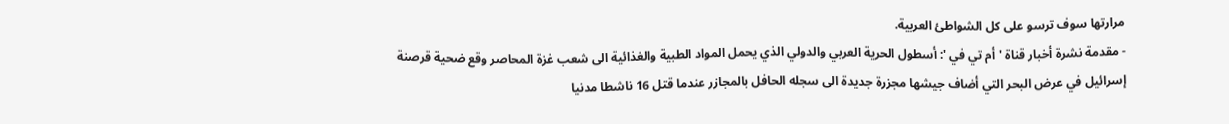مرارتها سوف ترسو على كل الشواطئ العربية.
- مقدمة نشرة أخبار قناة 'أم تي في ': أسطول الحرية العربي والدولي الذي يحمل المواد الطبية والغذائية الى شعب غزة المحاصر وقع ضحية قرصنة إسرائيل في عرض البحر التي أضاف جيشها مجزرة جديدة الى سجله الحافل بالمجازر عندما قتل 16 ناشطا مدنيا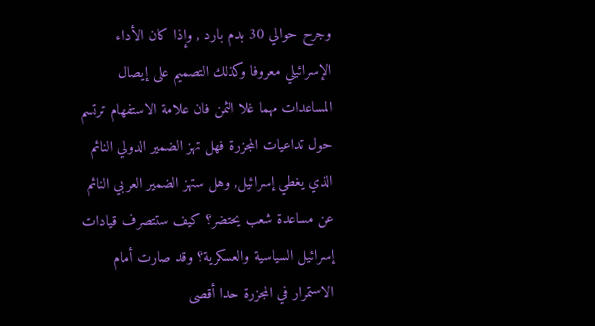وجرح حوالي 30 بدم بارد , وإذا كان الأداء الإسرائيلي معروفا وكذلك التصميم على إيصال المساعدات مهما غلا الثمن فان علامة الاستفهام ترتسم حول تداعيات المجزرة فهل تهز الضمير الدولي النائم الذي يغطي إسرائيل, وهل ستهز الضمير العربي النائم عن مساعدة شعب يحتضر؟ كيف ستتصرف قيادات إسرائيل السياسية والعسكرية؟ وقد صارت أمام الاستمرار في المجزرة حدا أقصى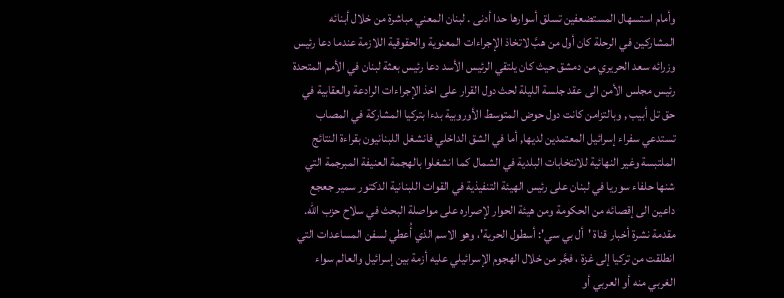وأمام استسهال المستضعفين تسلق أسوارها حدا أدنى . لبنان المعني مباشرة من خلال أبنائه المشاركين في الرحلة كان أول من هبَّ لاتخاذ الإجراءات المعنوية والحقوقية اللازمة عندما دعا رئيس وزرائه سعد الحريري من دمشق حيث كان يلتقي الرئيس الأسد دعا رئيس بعثة لبنان في الأمم المتحدة رئيس مجلس الأمن الى عقد جلسة الليلة لحث دول القرار على اخذ الإجراءات الرادعة والعقابية في حق تل أبيب , وبالتزامن كانت دول حوض المتوسط الأوروبية بدءا بتركيا المشاركة في المصاب تستدعي سفراء إسرائيل المعتمدين لديها, أما في الشق الداخلي فانشغل اللبنانيون بقراءة النتائج الملتبسة وغير النهائية للانتخابات البلدية في الشمال كما انشغلوا بالهجمة العنيفة المبرجمة التي شنها حلفاء سوريا في لبنان على رئيس الهيئة التنفيذية في القوات اللبنانية الدكتور سمير جعجع داعين الى إقصائه من الحكومة ومن هيئة الحوار لإصراره على مواصلة البحث في سلاح حزب الله.
مقدمة نشرة أخبار قناة 'أل بي سي': أسطول الحرية'، وهو الاسم الذي أُعطي لسفن المساعدات التي انطلقت من تركيا إلى غزة ، فجَّر من خلال الهجوم الإسرائيلي عليه أزمة بين إسرائيل والعالم سواء الغربي منه أو العربي أو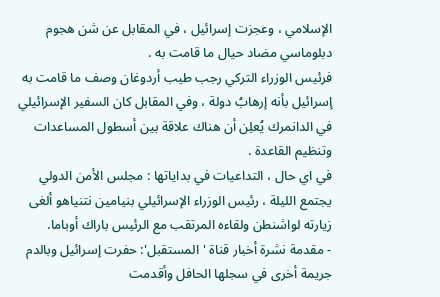الإسلامي ، وعجزت إسرائيل ، في المقابل عن شن هجوم دبلوماسي مضاد حيال ما قامت به .
فرئيس الوزراء التركي رجب طيب أردوغان وصف ما قامت به إسرائيل بأنه إرهابُ دولة ، وفي المقابل كان السفير الإسرائيلي في الدانمرك يُعلِن أن هناك علاقة بين أسطول المساعدات وتنظيم القاعدة .
في اي حال ، التداعيات في بداياتها : مجلس الأمن الدولي يجتمع الليلة ، رئيس الوزراء الإسرائيلي بنيامين نتنياهو ألغى زيارته لواشنطن ولقاءه المرتقب مع الرئيس باراك أوباما.
- مقدمة نشرة أخبار قناة 'المستقبل': حفرت إسرائيل وبالدم جريمة أخرى في سجلها الحافل وأقدمت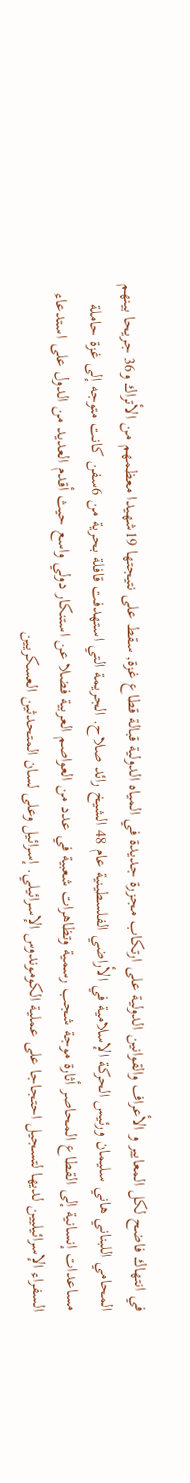في انتهاك فاضح لكل المعايير و الأعراف والقوانين الدولية على ارتكاب مجزرة جديدة في المياه الدولية قبالة قطاع غزة, سقط على نتيجتها 19شهيدا معظمهم من الأتراك و36 جريحا بينهم المحامي اللبناني هاني سليمان ورئيس الحركة الإسلامية في الأراضي الفلسطينية عام 48 الشيخ رائد صلاح. الجريمة التي استهدفت قافلة بحرية من 6سفن كانت متوجه إلى غزة حاملة مساعدات إنسانية إلى القطاع المحاصر أثارة موجة شجب رسمية وتظاهرات شعبية في عدد من العواصم العربية فضلا عن استنكار دولي واسع حيث أقدم العديد من الدول على استدعاء السفراء الإسرائيليين لديها لتسجيل احتجاجا على عملية الكوموندوس الإسرائيلي. إسرائيل وعلى لسان المتحدثين العسكريين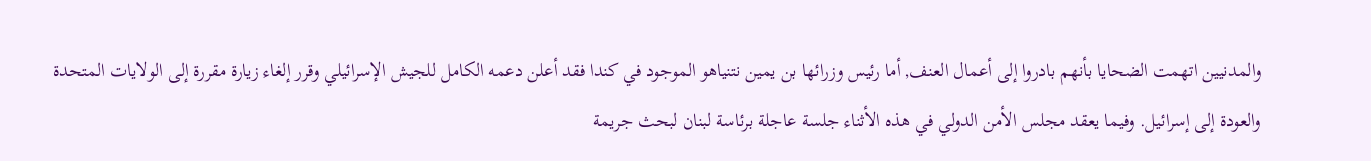والمدنيين اتهمت الضحايا بأنهم بادروا إلى أعمال العنف, أما رئيس وزرائها بن يمين نتنياهو الموجود في كندا فقد أعلن دعمه الكامل للجيش الإسرائيلي وقرر إلغاء زيارة مقررة إلى الولايات المتحدة والعودة إلى إسرائيل. وفيما يعقد مجلس الأمن الدولي في هذه الأثناء جلسة عاجلة برئاسة لبنان لبحث جريمة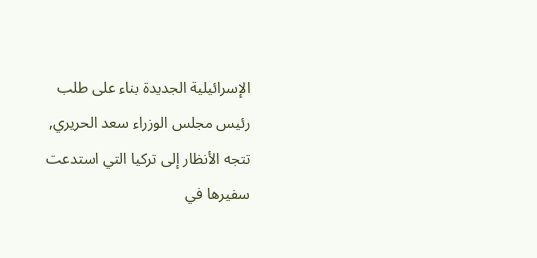الإسرائيلية الجديدة بناء على طلب رئيس مجلس الوزراء سعد الحريري, تتجه الأنظار إلى تركيا التي استدعت سفيرها في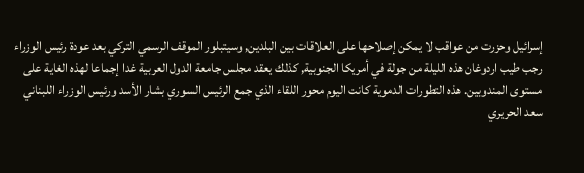إسرائيل وحزرت من عواقب لا يمكن إصلاحها على العلاقات بين البلدين, وسيتبلور الموقف الرسمي التركي بعد عودة رئيس الوزراء رجب طيب اردوغان هذه الليلة من جولة في أمريكا الجنوبية, كذلك يعقد مجلس جامعة الدول العربية غدا إجماعا لهذه الغاية على مستوى المندوبين. هذه التطورات الدموية كانت اليوم محور اللقاء الذي جمع الرئيس السوري بشار الأسد ورئيس الوزراء اللبناني سعد الحريري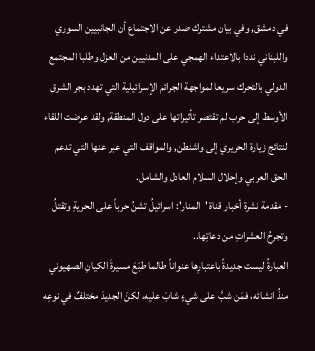في دمشق, وفي بيان مشترك صدر عن الاجتماع أن الجانبيين السوري واللبناني نددا بالاعتداء الهمجي على المدنيين من العزل وطلبا المجتمع الدولي بالتحرك سريعا لمواجهة الجرائم الإسرائيلية التي تهدد بجر الشرق الأوسط إلى حرب لم تقتصر تأثيراتها على دول المنطقة, ولقد عرضت اللقاء لنتائج زيارة الحريري إلى واشنطن, والمواقف التي عبر عنها التي تدعم الحق العربي وإحلال السلام العادل والشامل.
- مقدمة نشرة أخبار قناة 'المنار': اسرائيلُ تشنُ حرباً على الحريةِ وتقتلُ وتجرحُ العشراتِ من دعاتِها..
العبارةُ ليست جديدةً باعتبارِها عنواناً طالما طبَعَ مسيرةَ الكيانِ الصهيوني منذُ انشائه، فمَن شبَّ على شيءٍ شابَ عليه، لكنَ الجديدَ مختلفٌ في نوعِه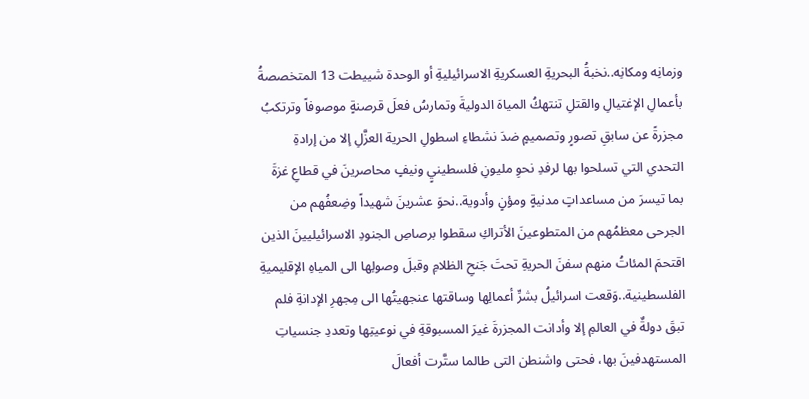وزمانِه ومكانِه..نخبةُ البحريةِ العسكريةِ الاسرائيليةِ أو الوحدة شييطت 13 المتخصصةُ بأعمالِ الإغتيالِ والقتلِ تنتهكُ المياهَ الدوليةَ وتمارسُ فعلَ قرصنةٍ موصوفاً وترتكبُ مجزرةً عن سابقِ تصورٍ وتصميمٍ ضدَ نشطاءِ اسطولِ الحرية العزَّلِ إلا من إرادةِ التحدي التي تسلحوا بها لرفدِ نحوِ مليونِ فلسطينيٍ ونيفٍ محاصرينَ في قطاعِ غزةَ بما تيسرَ من مساعداتٍ مدنيةٍ ومؤنٍ وأدوية..نحوَ عشرينَ شهيداً وضِعفُهم من الجرحى معظمُهم من المتطوعينَ الأتراكِ سقطوا برصاصِ الجنودِ الاسرائيليينَ الذين اقتحمَ المئاتُ منهم سفنَ الحريةِ تحتَ جَنحِ الظلامِ وقبلَ وصولِها الى المياهِ الإقليميةِ الفلسطينية..وَقعت اسرائيلُ بشرِّ أعمالِها وساقتها عنجهيتُها الى مِجهرِ الإدانةِ فلم تبقَ دولةٌ في العالمِ إلا وأدانت المجزرةَ غيرَ المسبوقةِ في نوعيتِها وتعددِ جنسياتِ المستهدفينَ بها، فحتى واشنطن التى طالما ستَّرت أفعالَ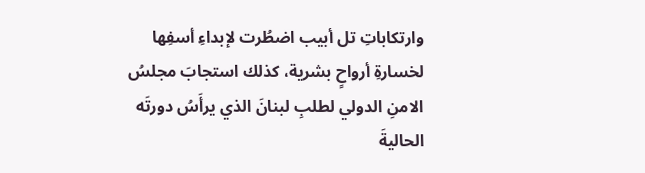وارتكاباتِ تل أبيب اضطُرت لإبداءِ أسفِها لخسارةِ أرواحٍ بشرية، كذلك استجابَ مجلسُ الامنِ الدولي لطلبِ لبنانَ الذي يرأَسُ دورتَه الحاليةَ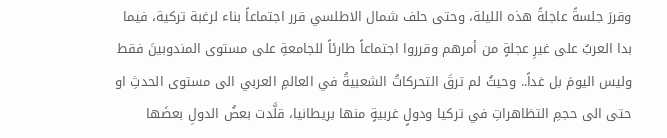وقررَ جلسةً عاجلةً هذه الليلة، وحتى حلف شمال الاطلسي قرر اجتماعاً بناء لرغبة تركية، فيما بدا العربُ على غيرِ عجلةٍ من أمرهم وقرروا اجتماعاً طارئاً للجامعةِ على مستوى المندوبينَ فقط وليس اليومَ بل غداً.. وحيثُ لم ترقَ التحركاتُ الشعبيةُ في العالمِ العربي الى مستوى الحدثِ او حتى الى حجمِ التظاهراتِ في تركيا ودولٍ غربيةٍ منها بريطانيا، قلَّدت بعضُ الدولِ بعضَها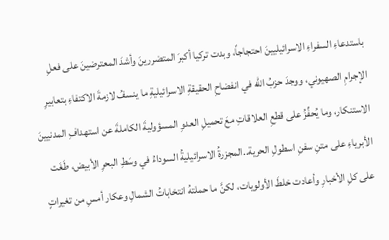باستدعاءِ السفراءِ الاسرائيليينَ احتجاجاً، وبدت تركيا أكبرَ المتضررينَ وأشدَ المعترضينَ على فعلِ الإجرامِ الصهيوني، ووجدَ حزبُ الله في انفضاحِ الحقيقةِ الاسرائيليةِ ما ينسفُ لازمةَ الاكتفاءِ بتعابيرِ الاستنكار، وما يُحفِّزُ على قطعِ العلاقاتِ معَ تحميلِ العدوِ المسؤوليةَ الكاملةَ عن استهدافِ المدنيينَ الأبرياءِ على متنِ سفنِ اسطولِ الحرية..المجزرةُ الاسرائيليةُ السوداءُ في وسَطِ البحرِ الأبيض، طَغَت على كلِ الأخبارِ وأعادت خلطَ الأولويات، لكنَّ ما حملتهُ انتخاباتُ الشمالِ وعكار أمسِ من تغيراتٍ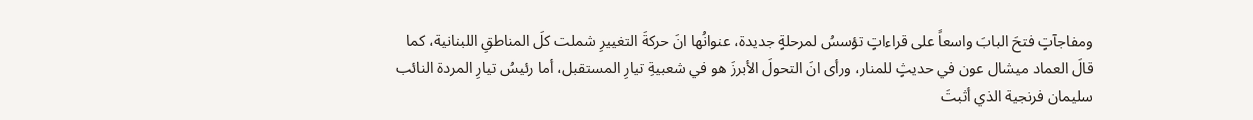ومفاجآتٍ فتحَ البابَ واسعاً على قراءاتٍ تؤسسُ لمرحلةٍ جديدة، عنوانُها انَ حركةَ التغييرِ شملت كلَ المناطقِ اللبنانية، كما قالَ العماد ميشال عون في حديثٍ للمنار، ورأى انَ التحولَ الأبرزَ هو في شعبيةِ تيارِ المستقبل، أما رئيسُ تيارِ المردة النائب سليمان فرنجية الذي أثبتَ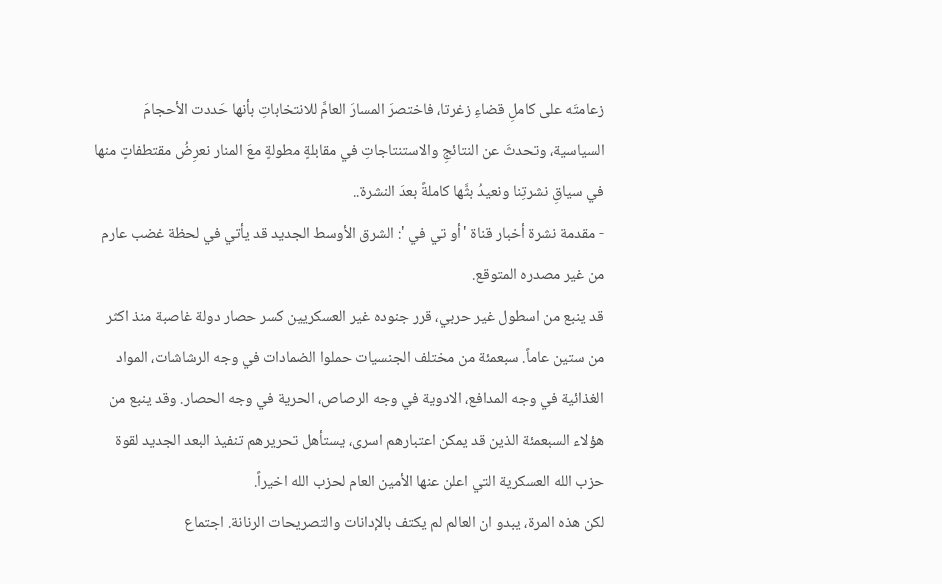زعامتَه على كاملِ قضاءِ زغرتا، فاختصرَ المسارَ العامَّ للانتخاباتِ بأنها حَددت الأحجامَ السياسية، وتحدثَ عن النتائجِ والاستنتاجاتِ في مقابلةٍ مطولةٍ معَ المنار نعرِضُ مقتطفاتٍ منها في سياقِ نشرتِنا ونعيدُ بثَّها كاملةً بعدَ النشرة..
- مقدمة نشرة أخبار قناة 'أو تي في ': الشرق الأوسط الجديد قد يأتي في لحظة غضب عارم من غير مصدره المتوقع.
قد ينبع من اسطول غير حربي، قرر جنوده غير العسكريين كسر حصار دولة غاصبة منذ اكثر من ستين عاماً. سبعمئة من مختلف الجنسيات حملوا الضمادات في وجه الرشاشات، المواد الغذائية في وجه المدافع، الادوية في وجه الرصاص، الحرية في وجه الحصار. وقد ينبع من هؤلاء السبعمئة الذين قد يمكن اعتبارهم اسرى، يستأهل تحريرهم تنفيذ البعد الجديد لقوة حزب الله العسكرية التي اعلن عنها الأمين العام لحزب الله اخيراً.
لكن هذه المرة، يبدو ان العالم لم يكتف بالإدانات والتصريحات الرنانة. اجتماع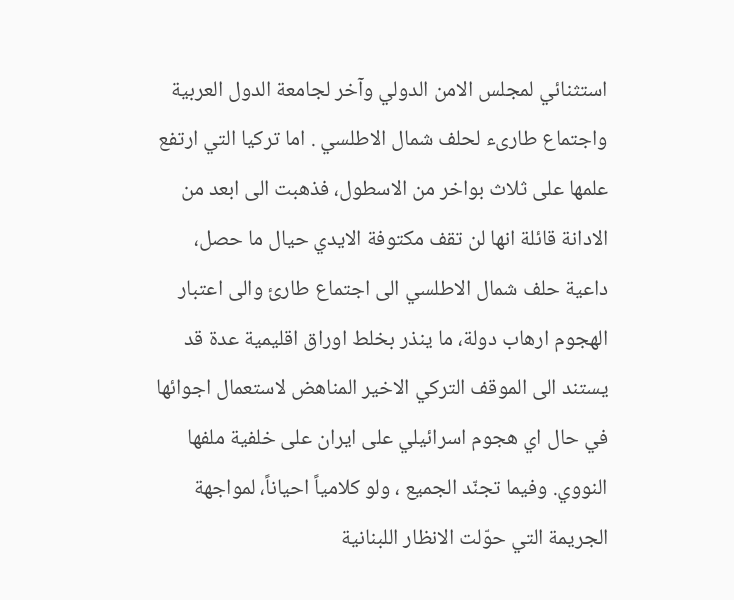استثنائي لمجلس الامن الدولي وآخر لجامعة الدول العربية واجتماع طارىء لحلف شمال الاطلسي . اما تركيا التي ارتفع علمها على ثلاث بواخر من الاسطول، فذهبت الى ابعد من الادانة قائلة انها لن تقف مكتوفة الايدي حيال ما حصل، داعية حلف شمال الاطلسي الى اجتماع طارئ والى اعتبار الهجوم ارهاب دولة، ما ينذر بخلط اوراق اقليمية عدة قد يستند الى الموقف التركي الاخير المناهض لاستعمال اجوائها في حال اي هجوم اسرائيلي على ايران على خلفية ملفها النووي. وفيما تجنّد الجميع ، ولو كلامياً احياناً، لمواجهة الجريمة التي حوّلت الانظار اللبنانية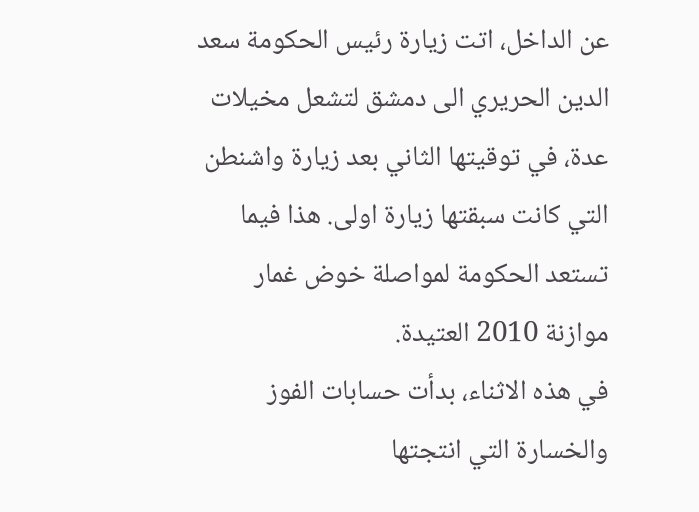عن الداخل، اتت زيارة رئيس الحكومة سعد الدين الحريري الى دمشق لتشعل مخيلات عدة، في توقيتها الثاني بعد زيارة واشنطن التي كانت سبقتها زيارة اولى. هذا فيما تستعد الحكومة لمواصلة خوض غمار موازنة 2010 العتيدة.
في هذه الاثناء، بدأت حسابات الفوز والخسارة التي انتجتها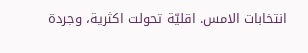انتخابات الامس. اقليّة تحولت اكثرية، وجردة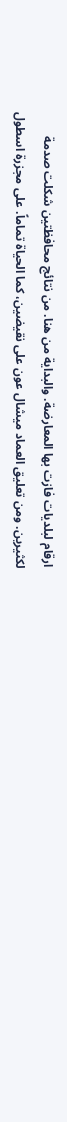ارقام لبلديات فازت بها المعارضة. والبداية من هنا. من نتائج محافظتين شكلت صدمة لكثيرين. ومن تعليق العماد ميشال عون على نقيضين، كما الحياة تماماً. على مجزرة اسطول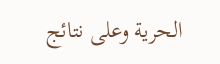الحرية وعلى نتائج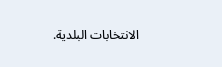الانتخابات البلدية.